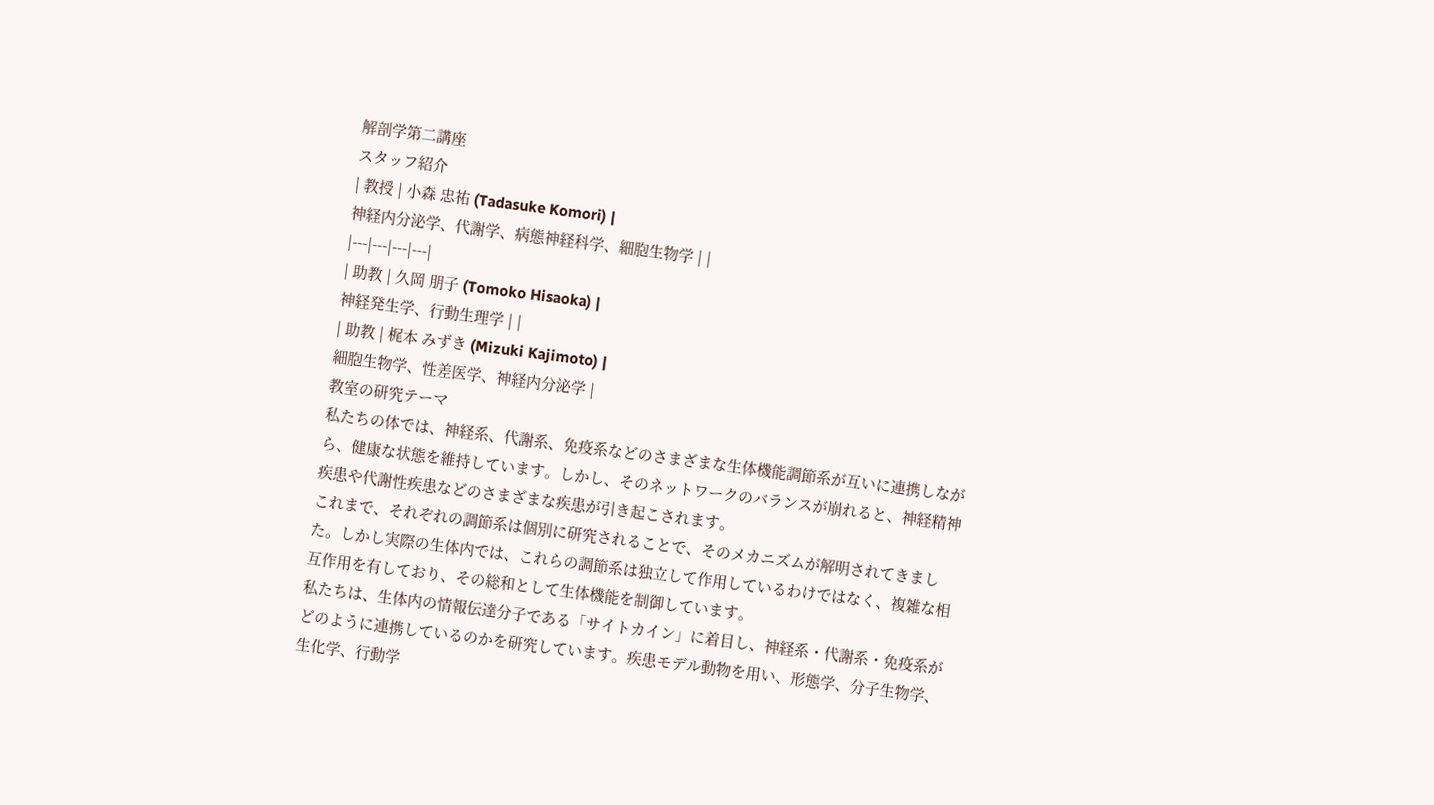解剖学第二講座
スタッフ紹介
| 教授 | 小森 忠祐 (Tadasuke Komori) |
神経内分泌学、代謝学、病態神経科学、細胞生物学 | |
|---|---|---|---|
| 助教 | 久岡 朋子 (Tomoko Hisaoka) |
神経発生学、行動生理学 | |
| 助教 | 梶本 みずき (Mizuki Kajimoto) |
細胞生物学、性差医学、神経内分泌学 |
教室の研究テーマ
私たちの体では、神経系、代謝系、免疫系などのさまざまな生体機能調節系が互いに連携しながら、健康な状態を維持しています。しかし、そのネットワークのバランスが崩れると、神経精神疾患や代謝性疾患などのさまざまな疾患が引き起こされます。
これまで、それぞれの調節系は個別に研究されることで、そのメカニズムが解明されてきました。しかし実際の生体内では、これらの調節系は独立して作用しているわけではなく、複雑な相互作用を有しており、その総和として生体機能を制御しています。
私たちは、生体内の情報伝達分子である「サイトカイン」に着目し、神経系・代謝系・免疫系がどのように連携しているのかを研究しています。疾患モデル動物を用い、形態学、分子生物学、生化学、行動学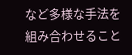など多様な手法を組み合わせること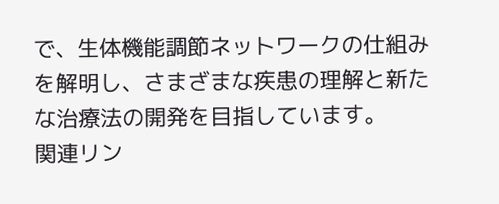で、生体機能調節ネットワークの仕組みを解明し、さまざまな疾患の理解と新たな治療法の開発を目指しています。
関連リン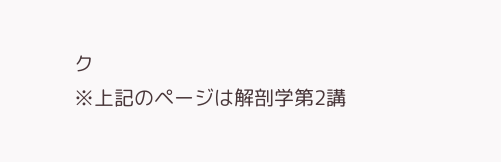ク
※上記のページは解剖学第2講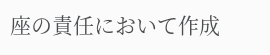座の責任において作成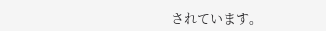されています。